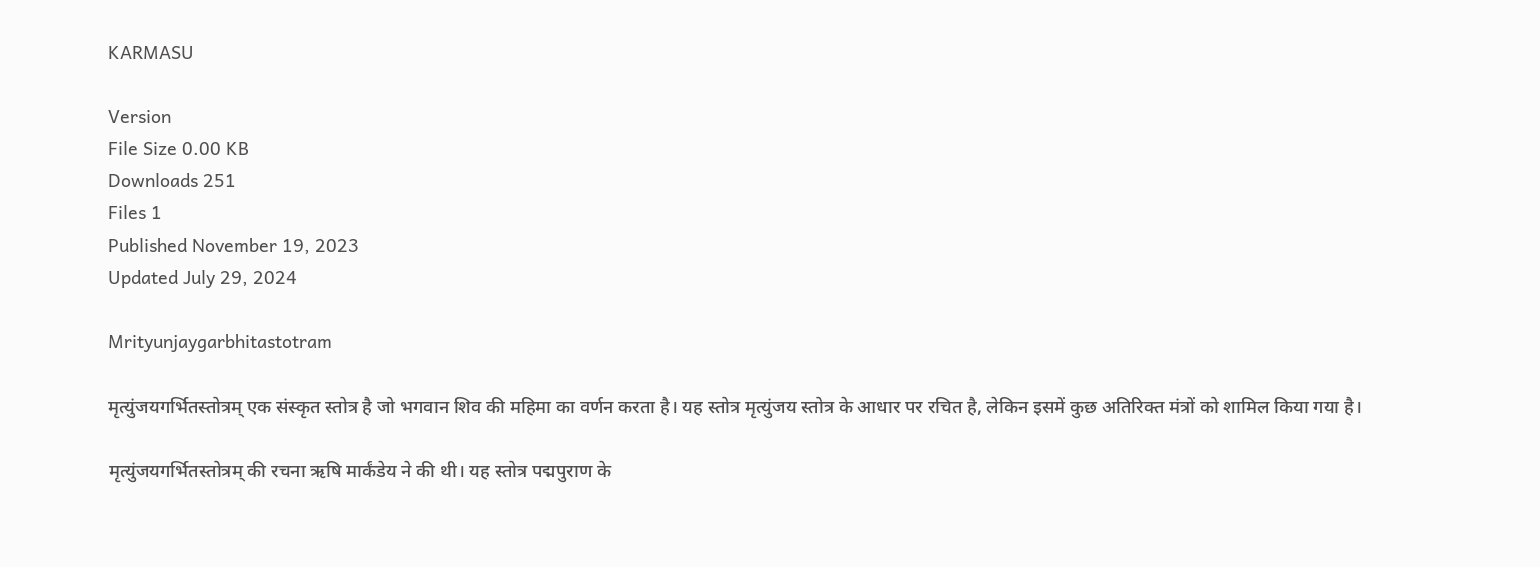KARMASU

Version
File Size 0.00 KB
Downloads 251
Files 1
Published November 19, 2023
Updated July 29, 2024

Mrityunjaygarbhitastotram

मृत्युंजयगर्भितस्तोत्रम् एक संस्कृत स्तोत्र है जो भगवान शिव की महिमा का वर्णन करता है। यह स्तोत्र मृत्युंजय स्तोत्र के आधार पर रचित है, लेकिन इसमें कुछ अतिरिक्त मंत्रों को शामिल किया गया है।

मृत्युंजयगर्भितस्तोत्रम् की रचना ऋषि मार्कंडेय ने की थी। यह स्तोत्र पद्मपुराण के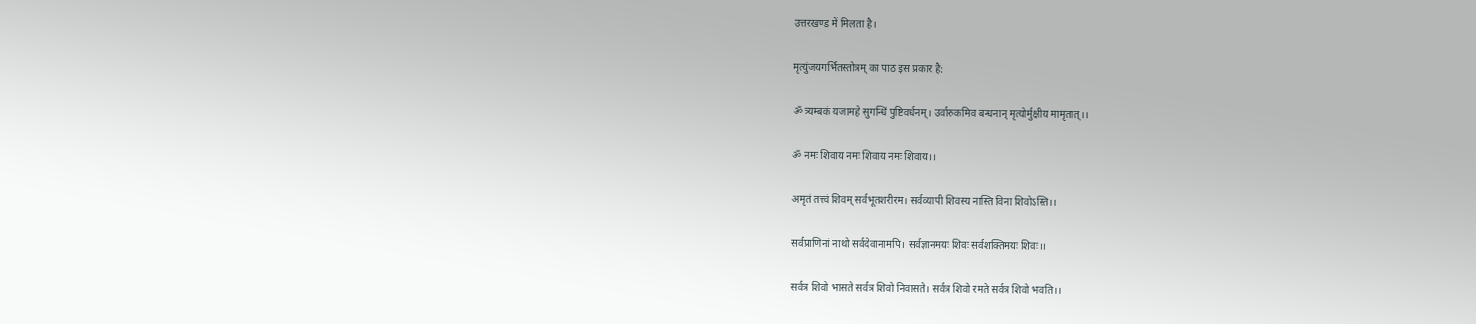उत्तरखण्ड में मिलता है।

मृत्युंजयगर्भितस्तोत्रम् का पाठ इस प्रकार है:

ॐ त्र्यम्बकं यजामहे सुगन्धिं पुष्टिवर्धनम्। उर्वारुकमिव बन्धनान् मृत्योर्मुक्षीय मामृतात्।।

ॐ नमः शिवाय नमः शिवाय नमः शिवाय।।

अमृतं तत्त्वं शिवम् सर्वभूतशरीरम। सर्वव्यापी शिवस्य नास्ति विना शिवोऽस्ति।।

सर्वप्राणिनां नाथो सर्वदेवानामपि। सर्वज्ञानमयः शिवः सर्वशक्तिमयः शिवः।।

सर्वत्र शिवो भासते सर्वत्र शिवो निवासते। सर्वत्र शिवो रमते सर्वत्र शिवो भवति।।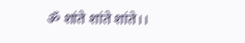ॐ शांते शांते शांते।।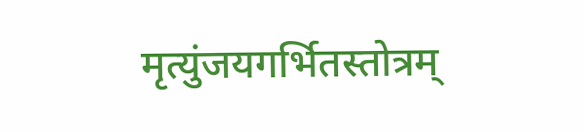मृत्युंजयगर्भितस्तोत्रम्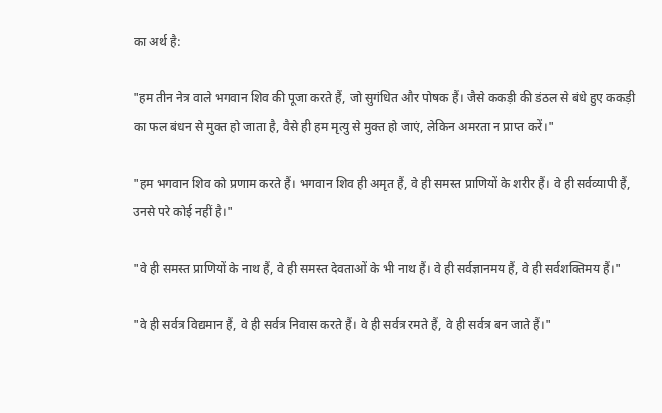का अर्थ है:

"हम तीन नेत्र वाले भगवान शिव की पूजा करते हैं, जो सुगंधित और पोषक हैं। जैसे ककड़ी की डंठल से बंधे हुए ककड़ी का फल बंधन से मुक्त हो जाता है, वैसे ही हम मृत्यु से मुक्त हो जाएं, लेकिन अमरता न प्राप्त करें।"

"हम भगवान शिव को प्रणाम करते हैं। भगवान शिव ही अमृत हैं, वे ही समस्त प्राणियों के शरीर हैं। वे ही सर्वव्यापी हैं, उनसे परे कोई नहीं है।"

"वे ही समस्त प्राणियों के नाथ हैं, वे ही समस्त देवताओं के भी नाथ हैं। वे ही सर्वज्ञानमय हैं, वे ही सर्वशक्तिमय हैं।"

"वे ही सर्वत्र विद्यमान हैं, वे ही सर्वत्र निवास करते हैं। वे ही सर्वत्र रमते हैं, वे ही सर्वत्र बन जाते हैं।"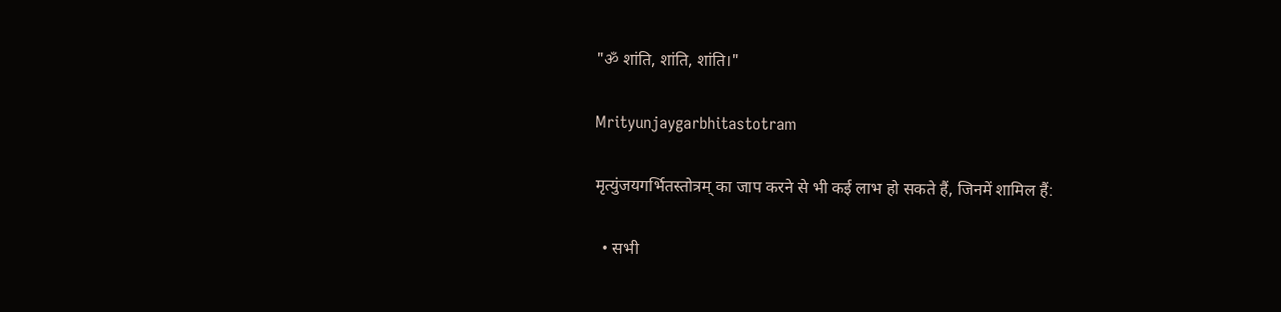"ॐ शांति, शांति, शांति।"

Mrityunjaygarbhitastotram

मृत्युंजयगर्भितस्तोत्रम् का जाप करने से भी कई लाभ हो सकते हैं, जिनमें शामिल हैं:

  • सभी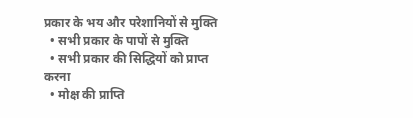प्रकार के भय और परेशानियों से मुक्ति
  • सभी प्रकार के पापों से मुक्ति
  • सभी प्रकार की सिद्धियों को प्राप्त करना
  • मोक्ष की प्राप्ति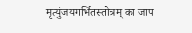मृत्युंजयगर्भितस्तोत्रम् का जाप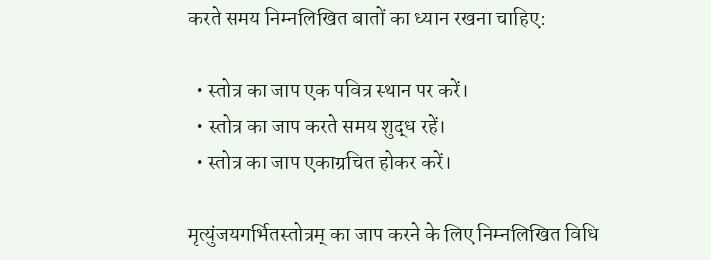करते समय निम्नलिखित बातों का ध्यान रखना चाहिए:

  • स्तोत्र का जाप एक पवित्र स्थान पर करें।
  • स्तोत्र का जाप करते समय शुद्ध रहें।
  • स्तोत्र का जाप एकाग्रचित होकर करें।

मृत्युंजयगर्भितस्तोत्रम् का जाप करने के लिए निम्नलिखित विधि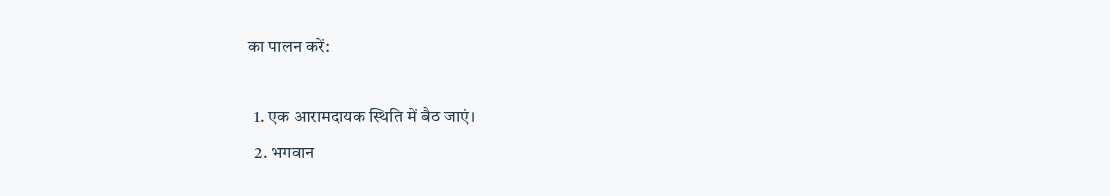का पालन करें:

  1. एक आरामदायक स्थिति में बैठ जाएं।
  2. भगवान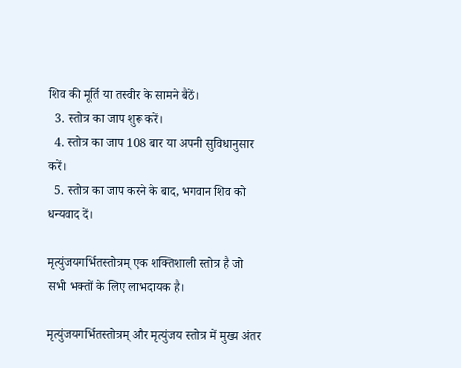शिव की मूर्ति या तस्वीर के सामने बैठें।
  3. स्तोत्र का जाप शुरू करें।
  4. स्तोत्र का जाप 108 बार या अपनी सुविधानुसार करें।
  5. स्तोत्र का जाप करने के बाद, भगवान शिव को धन्यवाद दें।

मृत्युंजयगर्भितस्तोत्रम् एक शक्तिशाली स्तोत्र है जो सभी भक्तों के लिए लाभदायक है।

मृत्युंजयगर्भितस्तोत्रम् और मृत्युंजय स्तोत्र में मुख्य अंतर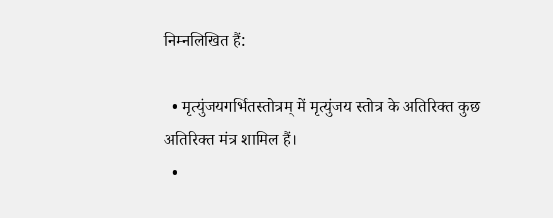निम्नलिखित हैं:

  • मृत्युंजयगर्भितस्तोत्रम् में मृत्युंजय स्तोत्र के अतिरिक्त कुछ अतिरिक्त मंत्र शामिल हैं।
  •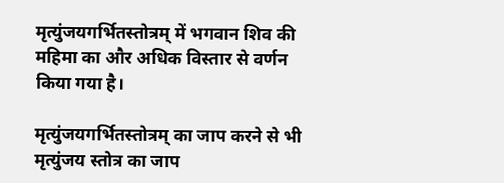मृत्युंजयगर्भितस्तोत्रम् में भगवान शिव की महिमा का और अधिक विस्तार से वर्णन किया गया है।

मृत्युंजयगर्भितस्तोत्रम् का जाप करने से भी मृत्युंजय स्तोत्र का जाप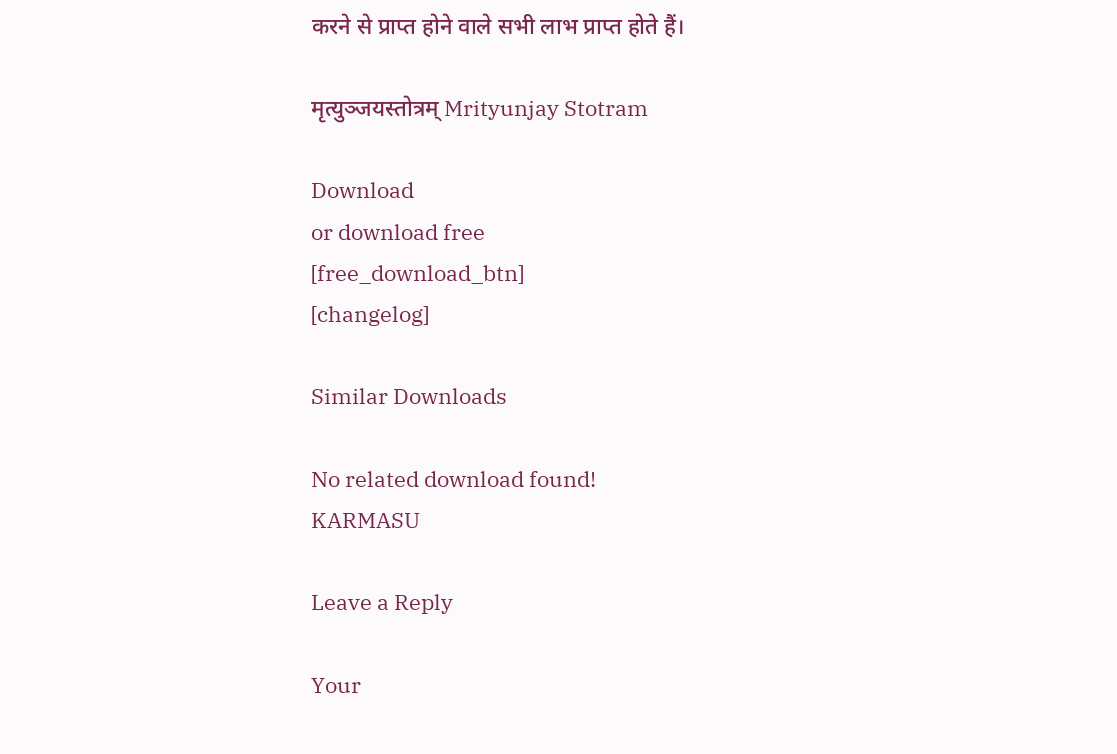करने से प्राप्त होने वाले सभी लाभ प्राप्त होते हैं।

मृत्युञ्जयस्तोत्रम् Mrityunjay Stotram

Download
or download free
[free_download_btn]
[changelog]

Similar Downloads

No related download found!
KARMASU

Leave a Reply

Your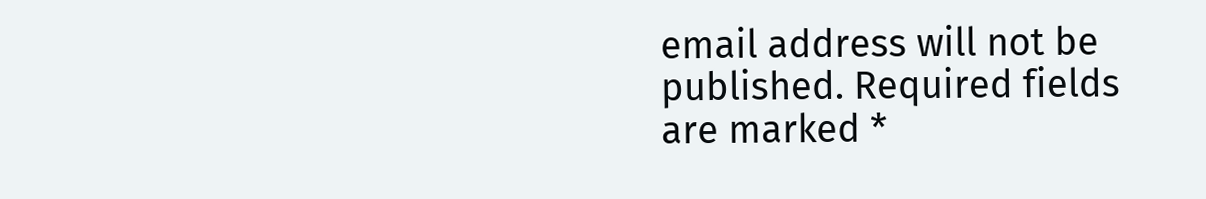email address will not be published. Required fields are marked *